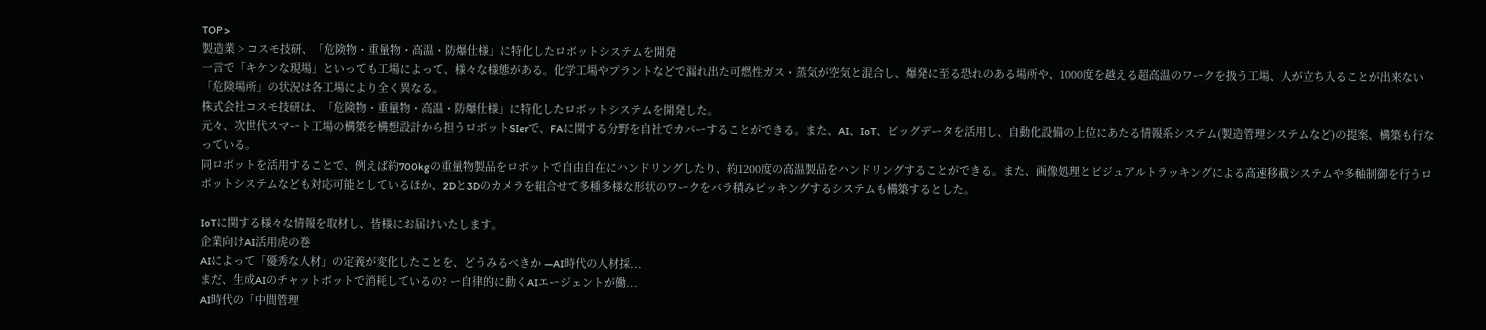TOP >
製造業 > コスモ技研、「危険物・重量物・高温・防爆仕様」に特化したロボットシステムを開発
一言で「キケンな現場」といっても工場によって、様々な様態がある。化学工場やプラントなどで漏れ出た可燃性ガス・蒸気が空気と混合し、爆発に至る恐れのある場所や、1000度を越える超高温のワークを扱う工場、人が立ち入ることが出来ない「危険場所」の状況は各工場により全く異なる。
株式会社コスモ技研は、「危険物・重量物・高温・防爆仕様」に特化したロボットシステムを開発した。
元々、次世代スマート工場の構築を構想設計から担うロボットSIerで、FAに関する分野を自社でカバーすることができる。また、AI、IoT、ビッグデータを活用し、自動化設備の上位にあたる情報系システム(製造管理システムなど)の提案、構築も行なっている。
同ロボットを活用することで、例えば約700kgの重量物製品をロボットで自由自在にハンドリングしたり、約1200度の高温製品をハンドリングすることができる。また、画像処理とビジュアルトラッキングによる高速移載システムや多軸制御を行うロボットシステムなども対応可能としているほか、2Dと3Dのカメラを組合せて多種多様な形状のワークをバラ積みピッキングするシステムも構築するとした。

IoTに関する様々な情報を取材し、皆様にお届けいたします。
企業向けAI活用虎の巻
AIによって「優秀な人材」の定義が変化したことを、どうみるべきか —AI時代の人材採...
まだ、生成AIのチャットボットで消耗しているの? ー自律的に動くAIエージェントが働...
AI時代の「中間管理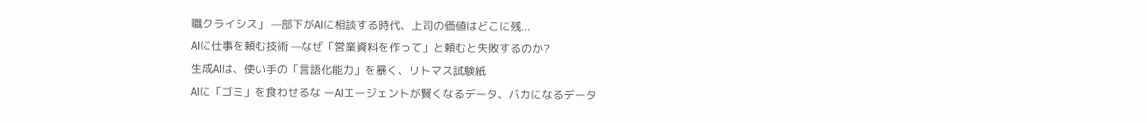職クライシス」 —部下がAIに相談する時代、上司の価値はどこに残...
AIに仕事を頼む技術 —なぜ「営業資料を作って」と頼むと失敗するのか?
生成AIは、使い手の「言語化能力」を暴く、リトマス試験紙
AIに「ゴミ」を食わせるな ーAIエージェントが賢くなるデータ、バカになるデータ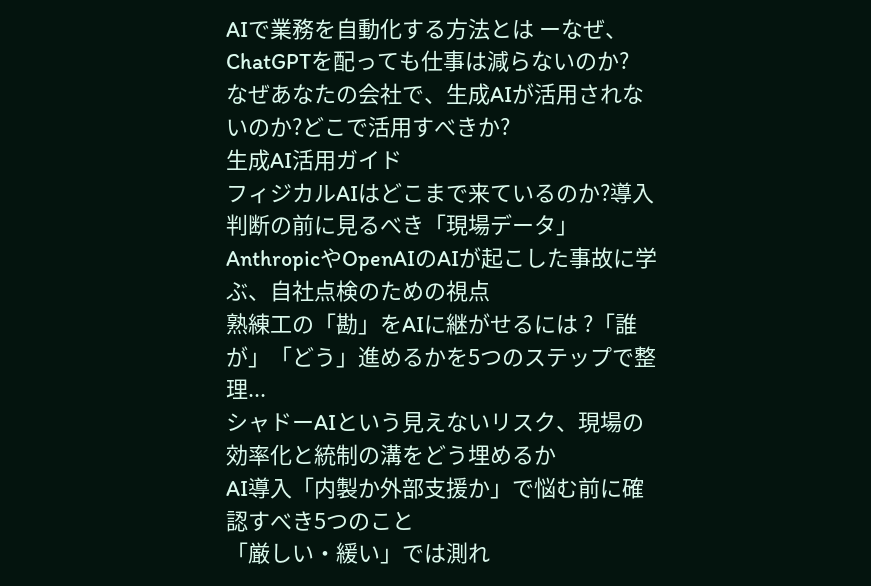AIで業務を自動化する方法とは ーなぜ、ChatGPTを配っても仕事は減らないのか?
なぜあなたの会社で、生成AIが活用されないのか?どこで活用すべきか?
生成AI活用ガイド
フィジカルAIはどこまで来ているのか?導入判断の前に見るべき「現場データ」
AnthropicやOpenAIのAIが起こした事故に学ぶ、自社点検のための視点
熟練工の「勘」をAIに継がせるには ?「誰が」「どう」進めるかを5つのステップで整理...
シャドーAIという見えないリスク、現場の効率化と統制の溝をどう埋めるか
AI導入「内製か外部支援か」で悩む前に確認すべき5つのこと
「厳しい・緩い」では測れ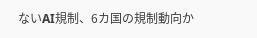ないAI規制、6カ国の規制動向か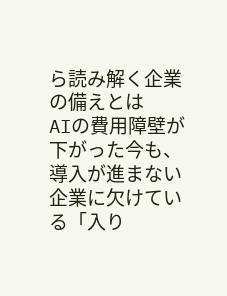ら読み解く企業の備えとは
AIの費用障壁が下がった今も、導入が進まない企業に欠けている「入り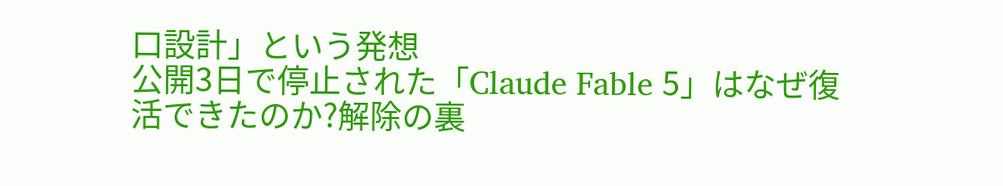口設計」という発想
公開3日で停止された「Claude Fable 5」はなぜ復活できたのか?解除の裏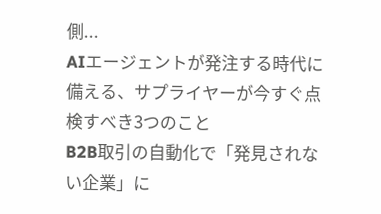側...
AIエージェントが発注する時代に備える、サプライヤーが今すぐ点検すべき3つのこと
B2B取引の自動化で「発見されない企業」に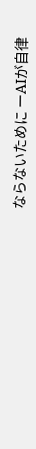ならないために ーAIが自律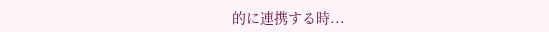的に連携する時...